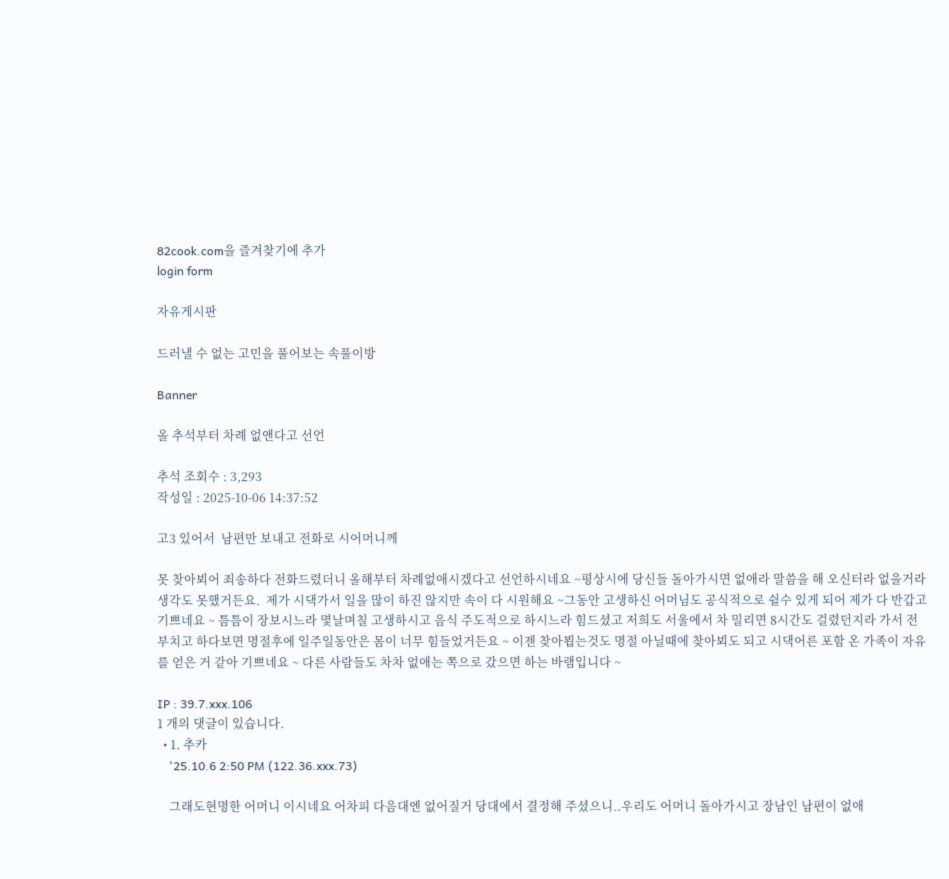82cook.com을 즐겨찾기에 추가
login form

자유게시판

드러낼 수 없는 고민을 풀어보는 속풀이방

Banner

올 추석부터 차례 없앤다고 선언

추석 조회수 : 3,293
작성일 : 2025-10-06 14:37:52

고3 있어서  남편만 보내고 전화로 시어머니께

못 찾아뵈어 죄송하다 전화드렸더니 올해부터 차례없애시겠다고 선언하시네요 ~평상시에 당신들 돌아가시면 없애라 말씀을 해 오신터라 없을거라 생각도 못했거든요.  제가 시댁가서 일을 많이 하진 않지만 속이 다 시원해요 ~그동안 고생하신 어머님도 공식적으로 쉴수 있게 되어 제가 다 반갑고 기쁘네요 ~ 틈틈이 장보시느라 몇날며칠 고생하시고 음식 주도적으로 하시느라 힘드셨고 저희도 서울에서 차 밀리면 8시간도 걸렸던지라 가서 전 부치고 하다보면 명절후에 일주일동안은 몸이 너무 힘들었거든요 ~ 이젠 찾아뵙는것도 명절 아닐때에 찾아뵈도 되고 시댁어른 포함 온 가족이 자유를 얻은 거 같아 기쁘네요 ~ 다른 사람들도 차차 없애는 쪽으로 갔으면 하는 바램입니다 ~

IP : 39.7.xxx.106
1 개의 댓글이 있습니다.
  • 1. 추카
    '25.10.6 2:50 PM (122.36.xxx.73)

    그래도현명한 어머니 이시네요 어차피 다음대엔 없어질거 당대에서 결정해 주셨으니..우리도 어머니 돌아가시고 장남인 남편이 없애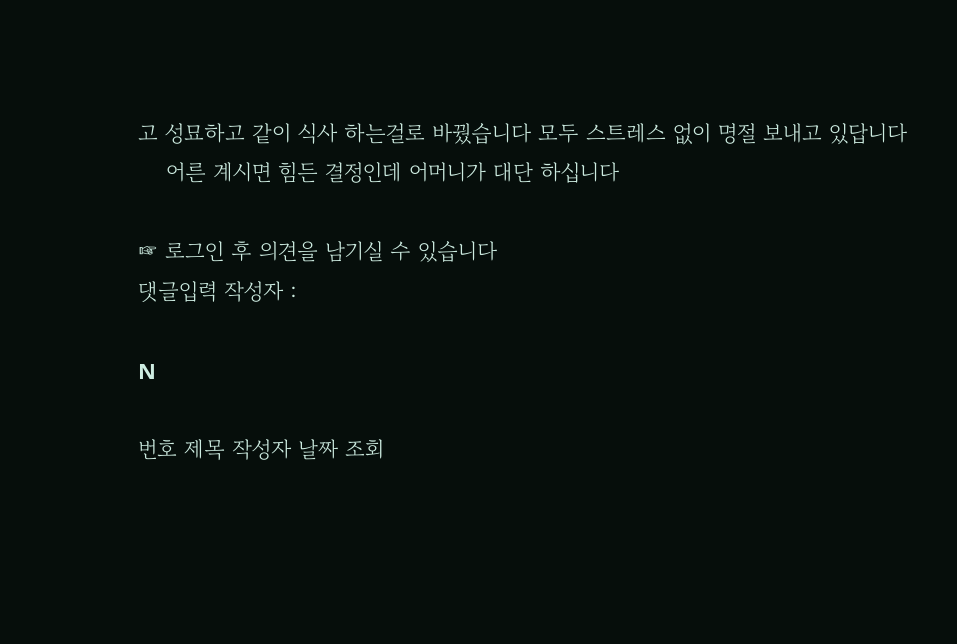고 성묘하고 같이 식사 하는걸로 바꿨습니다 모두 스트레스 없이 명절 보내고 있답니다
    어른 계시면 힘든 결정인데 어머니가 대단 하십니다

☞ 로그인 후 의견을 남기실 수 있습니다
댓글입력 작성자 :

N

번호 제목 작성자 날짜 조회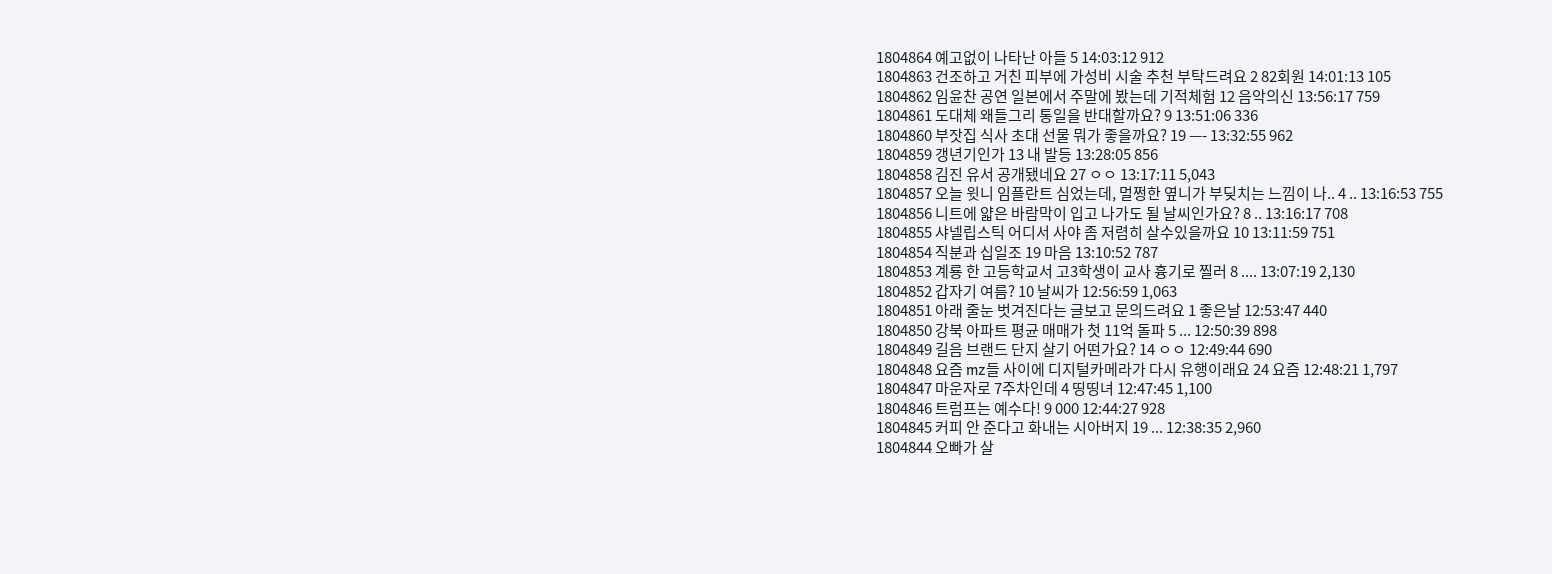1804864 예고없이 나타난 아들 5 14:03:12 912
1804863 건조하고 거친 피부에 가성비 시술 추천 부탁드려요 2 82회원 14:01:13 105
1804862 임윤찬 공연 일본에서 주말에 봤는데 기적체험 12 음악의신 13:56:17 759
1804861 도대체 왜들그리 통일을 반대할까요? 9 13:51:06 336
1804860 부잣집 식사 초대 선물 뭐가 좋을까요? 19 —- 13:32:55 962
1804859 갱년기인가 13 내 발등 13:28:05 856
1804858 김진 유서 공개됐네요 27 ㅇㅇ 13:17:11 5,043
1804857 오늘 윗니 임플란트 심었는데, 멀쩡한 옆니가 부딪치는 느낌이 나.. 4 .. 13:16:53 755
1804856 니트에 얇은 바람막이 입고 나가도 될 날씨인가요? 8 .. 13:16:17 708
1804855 샤넬립스틱 어디서 사야 좀 저렴히 살수있을까요 10 13:11:59 751
1804854 직분과 십일조 19 마음 13:10:52 787
1804853 계룡 한 고등학교서 고3학생이 교사 흉기로 찔러 8 .... 13:07:19 2,130
1804852 갑자기 여름? 10 날씨가 12:56:59 1,063
1804851 아래 줄눈 벗겨진다는 글보고 문의드려요 1 좋은날 12:53:47 440
1804850 강북 아파트 평균 매매가 첫 11억 돌파 5 ... 12:50:39 898
1804849 길음 브랜드 단지 살기 어떤가요? 14 ㅇㅇ 12:49:44 690
1804848 요즘 mz들 사이에 디지털카메라가 다시 유행이래요 24 요즘 12:48:21 1,797
1804847 마운자로 7주차인데 4 띵띵녀 12:47:45 1,100
1804846 트럼프는 예수다! 9 000 12:44:27 928
1804845 커피 안 준다고 화내는 시아버지 19 ... 12:38:35 2,960
1804844 오빠가 살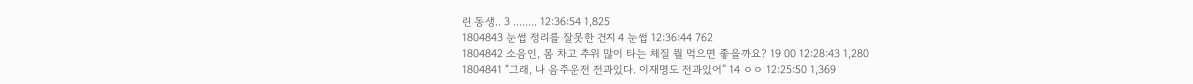린 동생.. 3 ........ 12:36:54 1,825
1804843 눈썹 정리를 잘못한 건지 4 눈썹 12:36:44 762
1804842 소음인, 몸 차고 추위 많이 타는 체질 뭘 먹으면 좋을까요? 19 00 12:28:43 1,280
1804841 “그래, 나 음주운전 전과있다. 이재명도 전과있어” 14 ㅇㅇ 12:25:50 1,369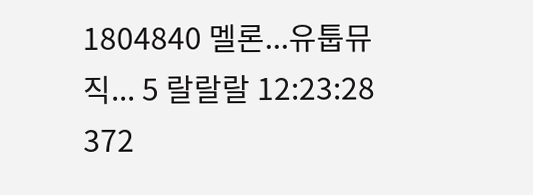1804840 멜론...유툽뮤직... 5 랄랄랄 12:23:28 372